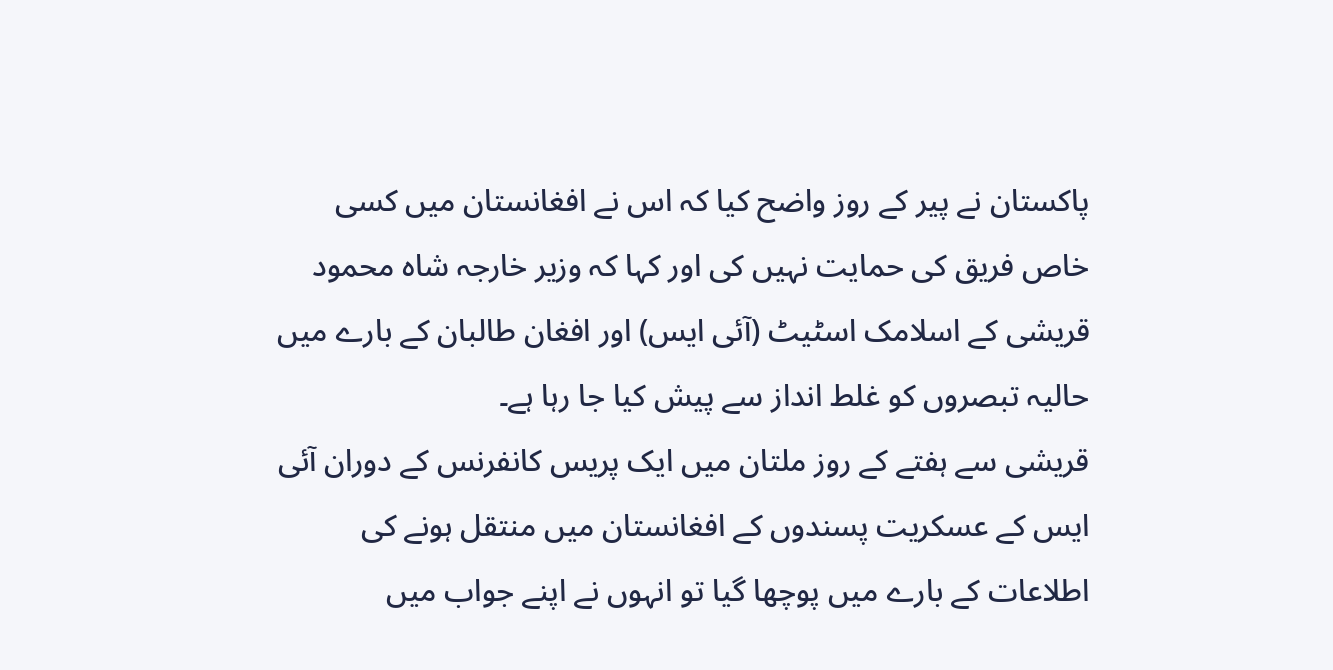پاکستان نے پیر کے روز واضح کیا کہ اس نے افغانستان میں کسی خاص فریق کی حمایت نہیں کی اور کہا کہ وزیر خارجہ شاہ محمود قریشی کے اسلامک اسٹیٹ (آئی ایس) اور افغان طالبان کے بارے میں حالیہ تبصروں کو غلط انداز سے پیش کیا جا رہا ہے۔
قریشی سے ہفتے کے روز ملتان میں ایک پریس کانفرنس کے دوران آئی ایس کے عسکریت پسندوں کے افغانستان میں منتقل ہونے کی اطلاعات کے بارے میں پوچھا گیا تو انہوں نے اپنے جواب میں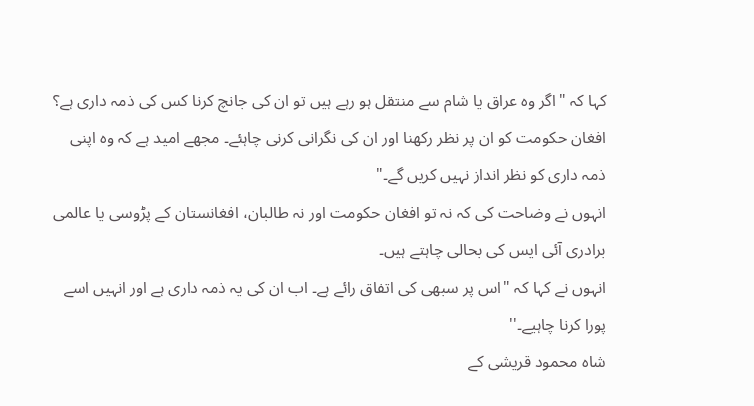کہا کہ "اگر وہ عراق یا شام سے منتقل ہو رہے ہیں تو ان کی جانچ کرنا کس کی ذمہ داری ہے؟ افغان حکومت کو ان پر نظر رکھنا اور ان کی نگرانی کرنی چاہئے۔ مجھے امید ہے کہ وہ اپنی ذمہ داری کو نظر انداز نہیں کریں گے۔"
انہوں نے وضاحت کی کہ نہ تو افغان حکومت اور نہ طالبان، افغانستان کے پڑوسی یا عالمی برادری آئی ایس کی بحالی چاہتے ہیں۔
انہوں نے کہا کہ "اس پر سبھی کی اتفاق رائے ہے۔ اب ان کی یہ ذمہ داری ہے اور انہیں اسے پورا کرنا چاہیے۔''
شاہ محمود قریشی کے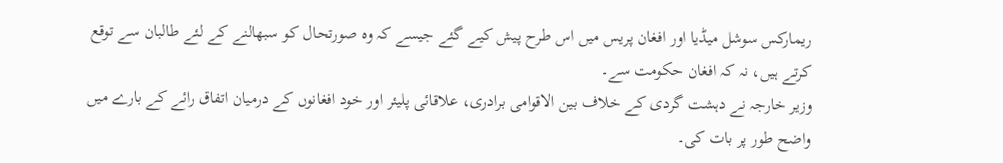ریمارکس سوشل میڈیا اور افغان پریس میں اس طرح پیش کیے گئے جیسے کہ وہ صورتحال کو سبھالنے کے لئے طالبان سے توقع کرتے ہیں، نہ کہ افغان حکومت سے۔
وزیر خارجہ نے دہشت گردی کے خلاف بین الاقوامی برادری، علاقائی پلیئر اور خود افغانوں کے درمیان اتفاق رائے کے بارے میں واضح طور پر بات کی۔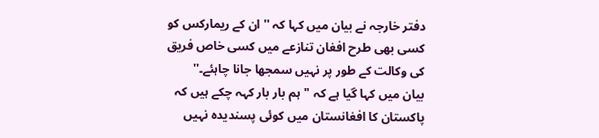دفتر خارجہ نے بیان میں کہا کہ ''ان کے ریمارکس کو کسی بھی طرح افغان تنازعے میں کسی خاص فریق کی وکالت کے طور پر نہیں سمجھا جانا چاہئے۔''
بیان میں کہا گیا ہے کہ "ہم بار بار کہہ چکے ہیں کہ پاکستان کا افغانستان میں کوئی پسندیدہ نہیں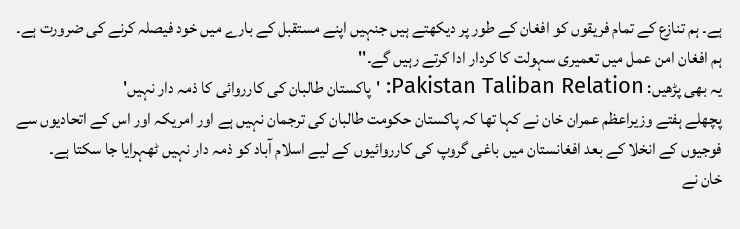ہے۔ ہم تنازع کے تمام فریقوں کو افغان کے طور پر دیکھتے ہیں جنہیں اپنے مستقبل کے بارے میں خود فیصلہ کرنے کی ضرورت ہے۔ ہم افغان امن عمل میں تعمیری سہولت کا کردار ادا کرتے رہیں گے۔''
یہ بھی پڑھیں: Pakistan Taliban Relation: 'پاکستان طالبان کی کارروائی کا ذمہ دار نہیں'
پچھلے ہفتے وزیراعظم عمران خان نے کہا تھا کہ پاکستان حکومت طالبان کی ترجمان نہیں ہے اور امریکہ اور اس کے اتحادیوں سے فوجیوں کے انخلا کے بعد افغانستان میں باغی گروپ کی کارروائیوں کے لیے اسلام آباد کو ذمہ دار نہیں ٹھہرایا جا سکتا ہے۔
خان نے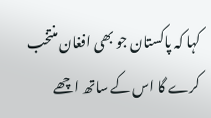کہا کہ پاکستان جو بھی افغان منتخب کرے گا اس کے ساتھ اچھے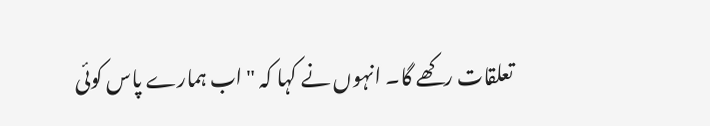تعلقات رکھے گا۔ انہوں نے کہا کہ "اب ہمارے پاس کوئی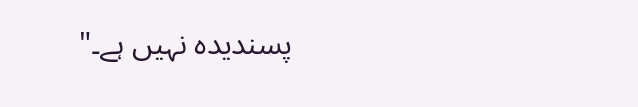پسندیدہ نہیں ہے۔"